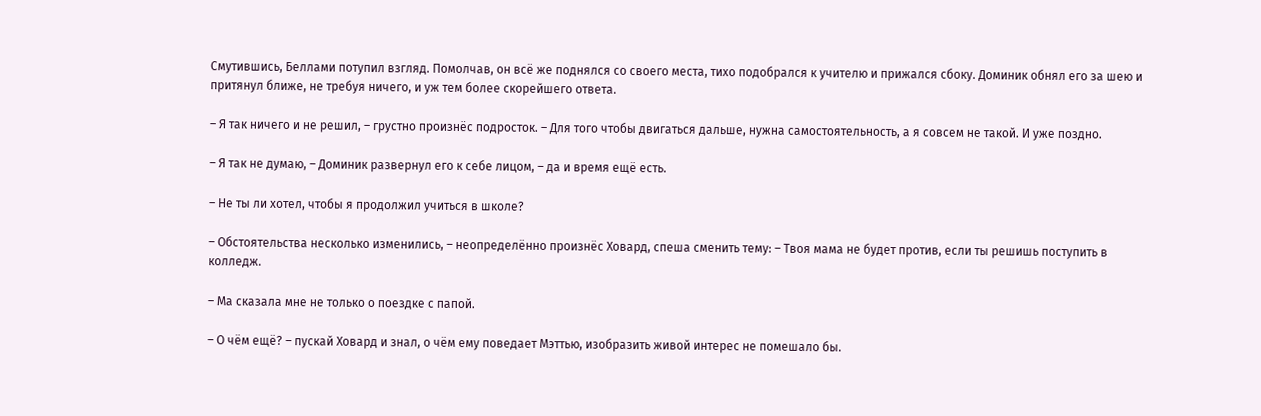Смутившись, Беллами потупил взгляд. Помолчав, он всё же поднялся со своего места, тихо подобрался к учителю и прижался сбоку. Доминик обнял его за шею и притянул ближе, не требуя ничего, и уж тем более скорейшего ответа.

– Я так ничего и не решил, – грустно произнёс подросток. – Для того чтобы двигаться дальше, нужна самостоятельность, а я совсем не такой. И уже поздно.

– Я так не думаю, – Доминик развернул его к себе лицом, – да и время ещё есть.

– Не ты ли хотел, чтобы я продолжил учиться в школе?

– Обстоятельства несколько изменились, – неопределённо произнёс Ховард, спеша сменить тему: – Твоя мама не будет против, если ты решишь поступить в колледж.

– Ма сказала мне не только о поездке с папой.

– О чём ещё? – пускай Ховард и знал, о чём ему поведает Мэттью, изобразить живой интерес не помешало бы.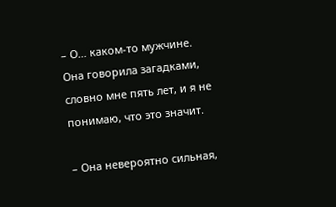– О… каком-то мужчине. Она говорила загадками, словно мне пять лет, и я не понимаю, что это значит.

– Она невероятно сильная,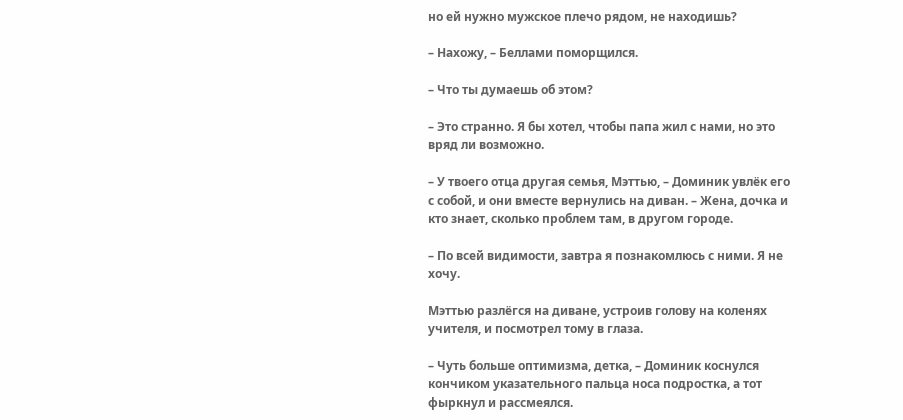но ей нужно мужское плечо рядом, не находишь?

– Нахожу, – Беллами поморщился.

– Что ты думаешь об этом?

– Это странно. Я бы хотел, чтобы папа жил с нами, но это вряд ли возможно.

– У твоего отца другая семья, Мэттью, – Доминик увлёк его с собой, и они вместе вернулись на диван. – Жена, дочка и кто знает, сколько проблем там, в другом городе.

– По всей видимости, завтра я познакомлюсь с ними. Я не хочу.

Мэттью разлёгся на диване, устроив голову на коленях учителя, и посмотрел тому в глаза.

– Чуть больше оптимизма, детка, – Доминик коснулся кончиком указательного пальца носа подростка, а тот фыркнул и рассмеялся.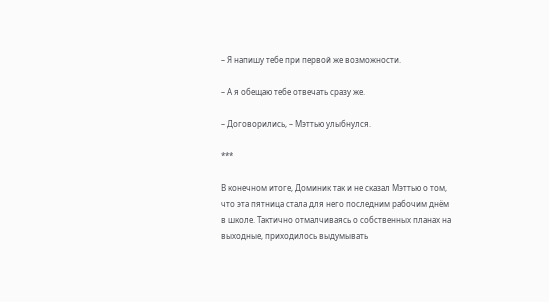– Я напишу тебе при первой же возможности.

– А я обещаю тебе отвечать сразу же.

– Договорились, – Мэттью улыбнулся.

***

В конечном итоге, Доминик так и не сказал Мэттью о том, что эта пятница стала для него последним рабочим днём в школе. Тактично отмалчиваясь о собственных планах на выходные, приходилось выдумывать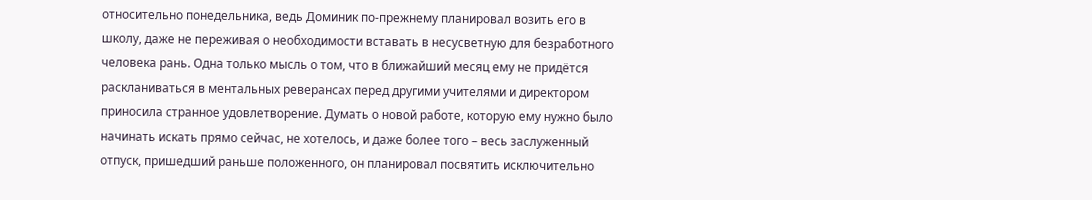относительно понедельника, ведь Доминик по-прежнему планировал возить его в школу, даже не переживая о необходимости вставать в несусветную для безработного человека рань. Одна только мысль о том, что в ближайший месяц ему не придётся раскланиваться в ментальных реверансах перед другими учителями и директором приносила странное удовлетворение. Думать о новой работе, которую ему нужно было начинать искать прямо сейчас, не хотелось, и даже более того – весь заслуженный отпуск, пришедший раньше положенного, он планировал посвятить исключительно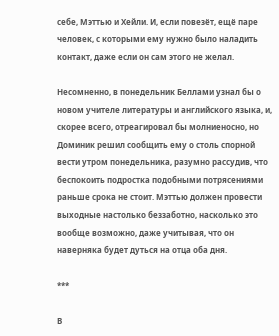себе, Мэттью и Хейли. И, если повезёт, ещё паре человек, с которыми ему нужно было наладить контакт, даже если он сам этого не желал.

Несомненно, в понедельник Беллами узнал бы о новом учителе литературы и английского языка, и, скорее всего, отреагировал бы молниеносно, но Доминик решил сообщить ему о столь спорной вести утром понедельника, разумно рассудив, что беспокоить подростка подобными потрясениями раньше срока не стоит. Мэттью должен провести выходные настолько беззаботно, насколько это вообще возможно, даже учитывая, что он наверняка будет дуться на отца оба дня.

***

В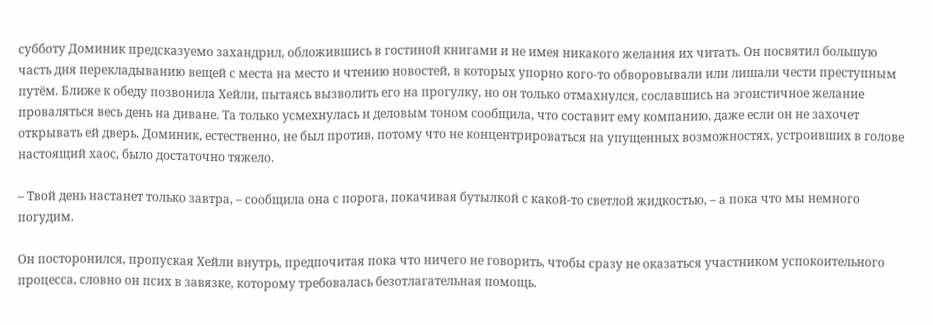субботу Доминик предсказуемо захандрил, обложившись в гостиной книгами и не имея никакого желания их читать. Он посвятил большую часть дня перекладыванию вещей с места на место и чтению новостей, в которых упорно кого-то обворовывали или лишали чести преступным путём. Ближе к обеду позвонила Хейли, пытаясь вызволить его на прогулку, но он только отмахнулся, сославшись на эгоистичное желание проваляться весь день на диване. Та только усмехнулась и деловым тоном сообщила, что составит ему компанию, даже если он не захочет открывать ей дверь. Доминик, естественно, не был против, потому что не концентрироваться на упущенных возможностях, устроивших в голове настоящий хаос, было достаточно тяжело.

– Твой день настанет только завтра, – сообщила она с порога, покачивая бутылкой с какой-то светлой жидкостью, – а пока что мы немного погудим.

Он посторонился, пропуская Хейли внутрь, предпочитая пока что ничего не говорить, чтобы сразу не оказаться участником успокоительного процесса, словно он псих в завязке, которому требовалась безотлагательная помощь.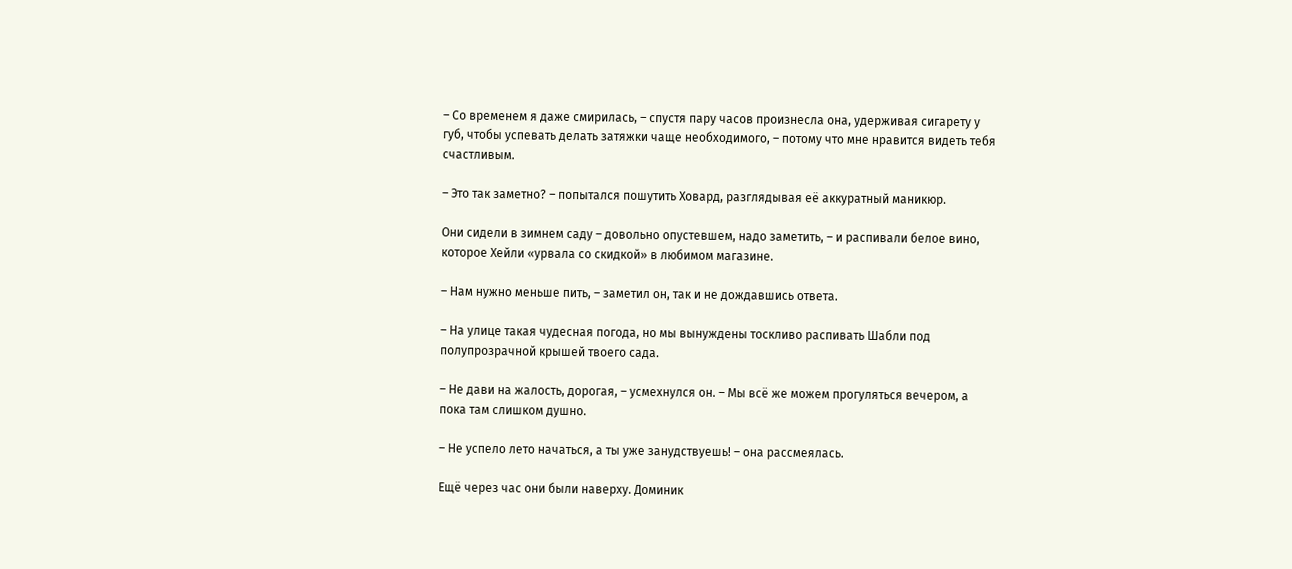– Со временем я даже смирилась, – спустя пару часов произнесла она, удерживая сигарету у губ, чтобы успевать делать затяжки чаще необходимого, – потому что мне нравится видеть тебя счастливым.

– Это так заметно? – попытался пошутить Ховард, разглядывая её аккуратный маникюр.

Они сидели в зимнем саду – довольно опустевшем, надо заметить, – и распивали белое вино, которое Хейли «урвала со скидкой» в любимом магазине.

– Нам нужно меньше пить, – заметил он, так и не дождавшись ответа.

– На улице такая чудесная погода, но мы вынуждены тоскливо распивать Шабли под полупрозрачной крышей твоего сада.

– Не дави на жалость, дорогая, – усмехнулся он. – Мы всё же можем прогуляться вечером, а пока там слишком душно.

– Не успело лето начаться, а ты уже занудствуешь! – она рассмеялась.

Ещё через час они были наверху. Доминик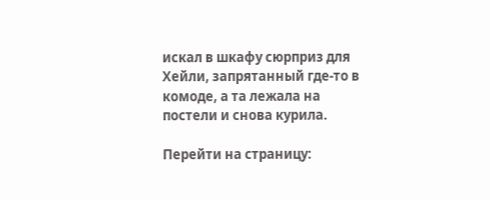искал в шкафу сюрприз для Хейли, запрятанный где-то в комоде, а та лежала на постели и снова курила.

Перейти на страницу: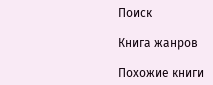Поиск

Книга жанров

Похожие книги